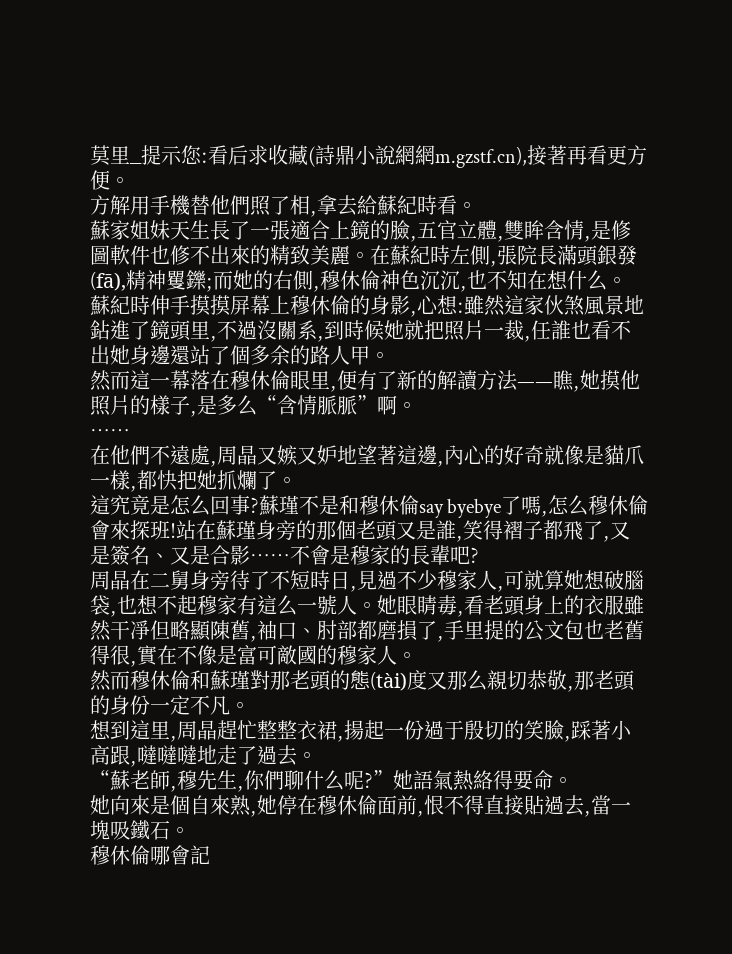莫里_提示您:看后求收藏(詩鼎小說網網m.gzstf.cn),接著再看更方便。
方解用手機替他們照了相,拿去給蘇紀時看。
蘇家姐妹天生長了一張適合上鏡的臉,五官立體,雙眸含情,是修圖軟件也修不出來的精致美麗。在蘇紀時左側,張院長滿頭銀發(fā),精神矍鑠;而她的右側,穆休倫神色沉沉,也不知在想什么。
蘇紀時伸手摸摸屏幕上穆休倫的身影,心想:雖然這家伙煞風景地鉆進了鏡頭里,不過沒關系,到時候她就把照片一裁,任誰也看不出她身邊還站了個多余的路人甲。
然而這一幕落在穆休倫眼里,便有了新的解讀方法——瞧,她摸他照片的樣子,是多么“含情脈脈”啊。
……
在他們不遠處,周晶又嫉又妒地望著這邊,內心的好奇就像是貓爪一樣,都快把她抓爛了。
這究竟是怎么回事?蘇瑾不是和穆休倫say byebye了嗎,怎么穆休倫會來探班!站在蘇瑾身旁的那個老頭又是誰,笑得褶子都飛了,又是簽名、又是合影……不會是穆家的長輩吧?
周晶在二舅身旁待了不短時日,見過不少穆家人,可就算她想破腦袋,也想不起穆家有這么一號人。她眼睛毒,看老頭身上的衣服雖然干凈但略顯陳舊,袖口、肘部都磨損了,手里提的公文包也老舊得很,實在不像是富可敵國的穆家人。
然而穆休倫和蘇瑾對那老頭的態(tài)度又那么親切恭敬,那老頭的身份一定不凡。
想到這里,周晶趕忙整整衣裙,揚起一份過于殷切的笑臉,踩著小高跟,噠噠噠地走了過去。
“蘇老師,穆先生,你們聊什么呢?”她語氣熱絡得要命。
她向來是個自來熟,她停在穆休倫面前,恨不得直接貼過去,當一塊吸鐵石。
穆休倫哪會記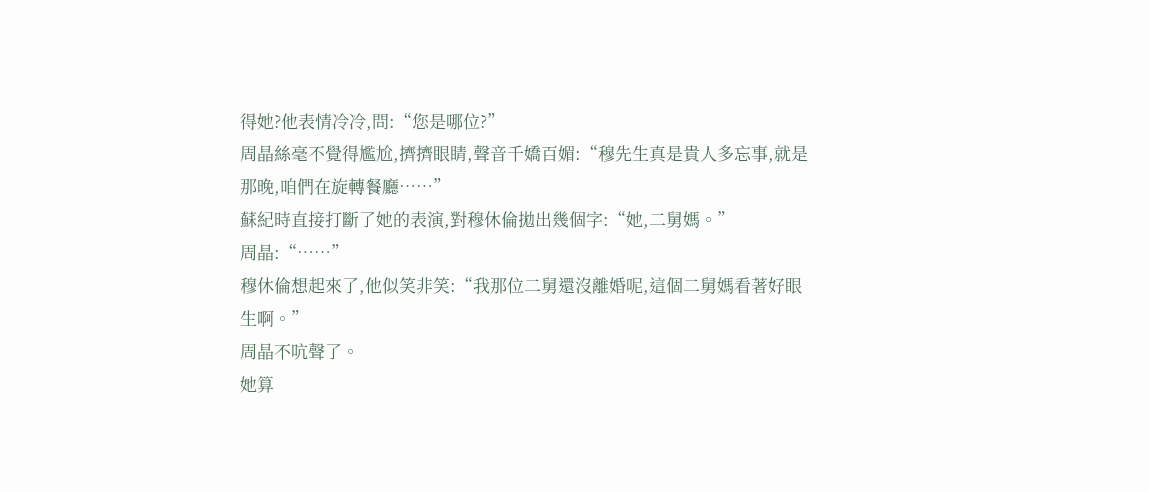得她?他表情冷冷,問:“您是哪位?”
周晶絲毫不覺得尷尬,擠擠眼睛,聲音千嬌百媚:“穆先生真是貴人多忘事,就是那晚,咱們在旋轉餐廳……”
蘇紀時直接打斷了她的表演,對穆休倫拋出幾個字:“她,二舅媽。”
周晶:“……”
穆休倫想起來了,他似笑非笑:“我那位二舅還沒離婚呢,這個二舅媽看著好眼生啊。”
周晶不吭聲了。
她算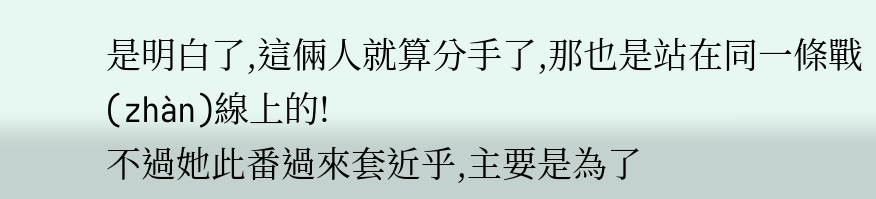是明白了,這倆人就算分手了,那也是站在同一條戰(zhàn)線上的!
不過她此番過來套近乎,主要是為了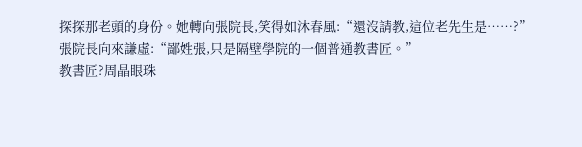探探那老頭的身份。她轉向張院長,笑得如沐春風:“還沒請教,這位老先生是……?”
張院長向來謙虛:“鄙姓張,只是隔壁學院的一個普通教書匠。”
教書匠?周晶眼珠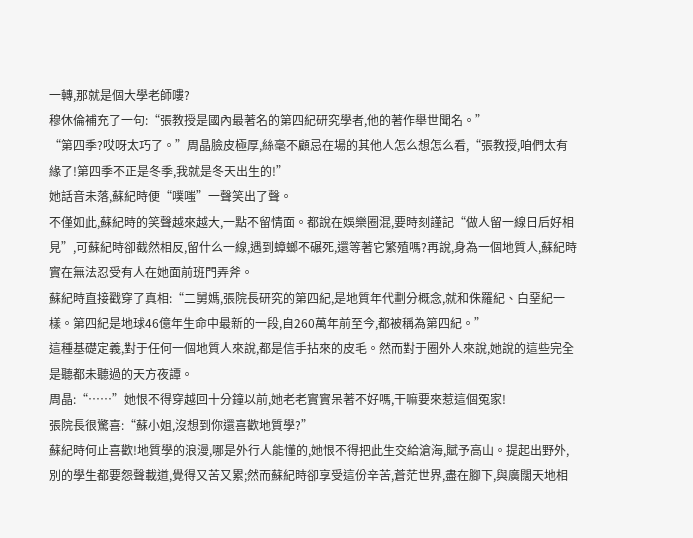一轉,那就是個大學老師嘍?
穆休倫補充了一句:“張教授是國內最著名的第四紀研究學者,他的著作舉世聞名。”
“第四季?哎呀太巧了。”周晶臉皮極厚,絲毫不顧忌在場的其他人怎么想怎么看,“張教授,咱們太有緣了!第四季不正是冬季,我就是冬天出生的!”
她話音未落,蘇紀時便“噗嗤”一聲笑出了聲。
不僅如此,蘇紀時的笑聲越來越大,一點不留情面。都說在娛樂圈混,要時刻謹記“做人留一線日后好相見”,可蘇紀時卻截然相反,留什么一線,遇到蟑螂不碾死,還等著它繁殖嗎?再說,身為一個地質人,蘇紀時實在無法忍受有人在她面前班門弄斧。
蘇紀時直接戳穿了真相:“二舅媽,張院長研究的第四紀,是地質年代劃分概念,就和侏羅紀、白堊紀一樣。第四紀是地球46億年生命中最新的一段,自260萬年前至今,都被稱為第四紀。”
這種基礎定義,對于任何一個地質人來說,都是信手拈來的皮毛。然而對于圈外人來說,她說的這些完全是聽都未聽過的天方夜譚。
周晶:“……”她恨不得穿越回十分鐘以前,她老老實實呆著不好嗎,干嘛要來惹這個冤家!
張院長很驚喜:“蘇小姐,沒想到你還喜歡地質學?”
蘇紀時何止喜歡!地質學的浪漫,哪是外行人能懂的,她恨不得把此生交給滄海,賦予高山。提起出野外,別的學生都要怨聲載道,覺得又苦又累;然而蘇紀時卻享受這份辛苦,蒼茫世界,盡在腳下,與廣闊天地相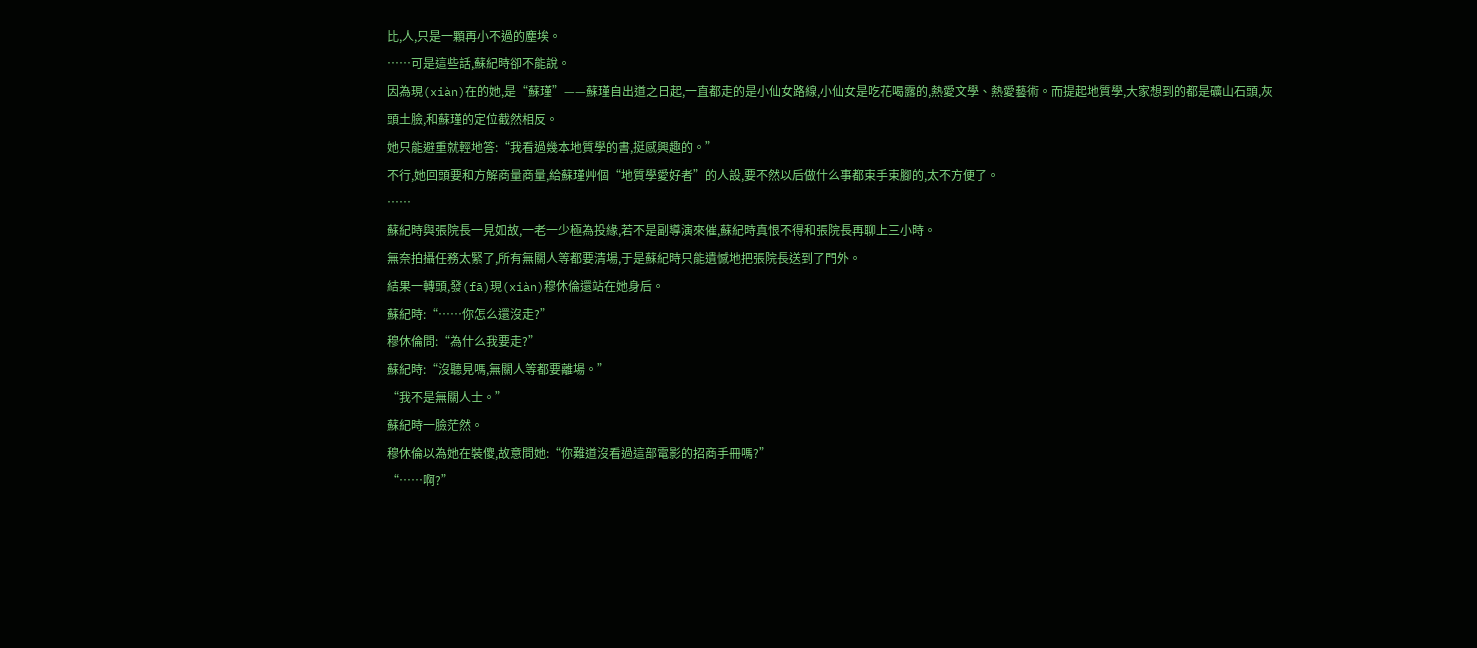比,人,只是一顆再小不過的塵埃。
……可是這些話,蘇紀時卻不能說。
因為現(xiàn)在的她,是“蘇瑾”——蘇瑾自出道之日起,一直都走的是小仙女路線,小仙女是吃花喝露的,熱愛文學、熱愛藝術。而提起地質學,大家想到的都是礦山石頭,灰頭土臉,和蘇瑾的定位截然相反。
她只能避重就輕地答:“我看過幾本地質學的書,挺感興趣的。”
不行,她回頭要和方解商量商量,給蘇瑾艸個“地質學愛好者”的人設,要不然以后做什么事都束手束腳的,太不方便了。
……
蘇紀時與張院長一見如故,一老一少極為投緣,若不是副導演來催,蘇紀時真恨不得和張院長再聊上三小時。
無奈拍攝任務太緊了,所有無關人等都要清場,于是蘇紀時只能遺憾地把張院長送到了門外。
結果一轉頭,發(fā)現(xiàn)穆休倫還站在她身后。
蘇紀時:“……你怎么還沒走?”
穆休倫問:“為什么我要走?”
蘇紀時:“沒聽見嗎,無關人等都要離場。”
“我不是無關人士。”
蘇紀時一臉茫然。
穆休倫以為她在裝傻,故意問她:“你難道沒看過這部電影的招商手冊嗎?”
“……啊?”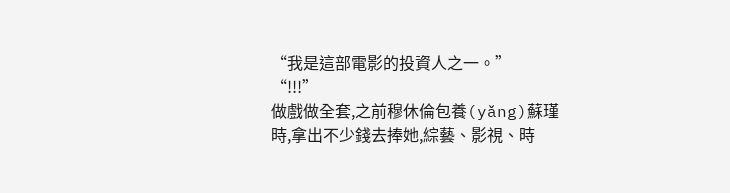“我是這部電影的投資人之一。”
“!!!”
做戲做全套,之前穆休倫包養(yǎng)蘇瑾時,拿出不少錢去捧她,綜藝、影視、時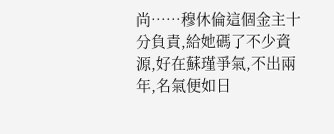尚……穆休倫這個金主十分負責,給她碼了不少資源,好在蘇瑾爭氣,不出兩年,名氣便如日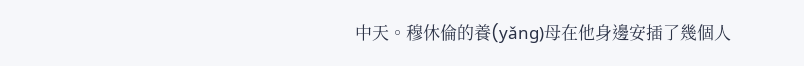中天。穆休倫的養(yǎng)母在他身邊安插了幾個人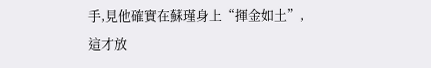手,見他確實在蘇瑾身上“揮金如土”,這才放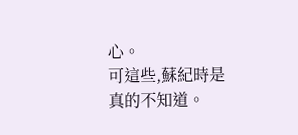心。
可這些,蘇紀時是真的不知道。